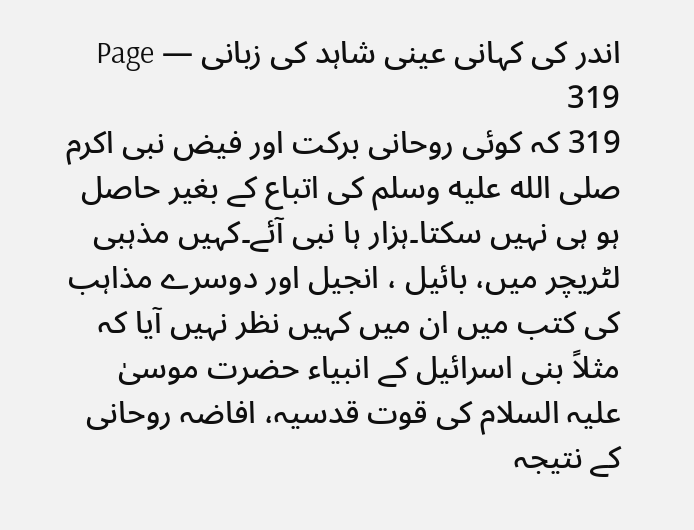اندر کی کہانی عینی شاہد کی زبانی — Page 319
319 کہ کوئی روحانی برکت اور فیض نبی اکرم صلى الله عليه وسلم کی اتباع کے بغیر حاصل ہو ہی نہیں سکتا۔ہزار ہا نبی آئے۔کہیں مذہبی لٹریچر میں، بائیل ، انجیل اور دوسرے مذاہب کی کتب میں ان میں کہیں نظر نہیں آیا کہ مثلاً بنی اسرائیل کے انبیاء حضرت موسیٰ علیہ السلام کی قوت قدسیہ، افاضہ روحانی کے نتیجہ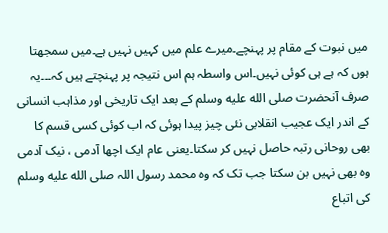میں نبوت کے مقام پر پہنچے۔میرے علم میں کہیں نہیں ہے۔میں سمجھتا ہوں کہ ہے ہی کوئی نہیں۔اس واسطہ ہم اس نتیجہ پر پہنچتے ہیں کہ۔۔۔یہ صرف آنحضرت صلى الله عليه وسلم کے بعد ایک تاریخی اور مذاہب انسانی کے اندر ایک عجیب انقلابی نئی چیز پیدا ہوئی کہ اب کوئی کسی قسم کا بھی روحانی رتبہ حاصل نہیں کر سکتا۔یعنی عام ایک اچھا آدمی ، نیک آدمی وہ بھی نہیں بن سکتا جب تک کہ وہ محمد رسول اللہ صلى الله عليه وسلم کی اتباع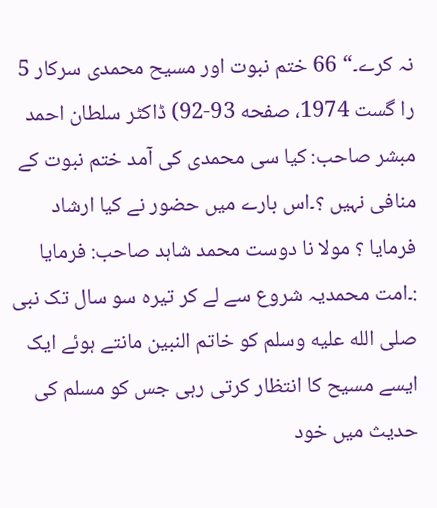نہ کرے۔“ 66 ختم نبوت اور مسیح محمدی سرکار 5 را گست 1974، صفحه 93-92) ڈاکٹر سلطان احمد مبشر صاحب: کیا سی محمدی کی آمد ختم نبوت کے منافی نہیں ؟۔اس بارے میں حضور نے کیا ارشاد فرمایا ؟ مولا نا دوست محمد شاہد صاحب: فرمایا :۔امت محمدیہ شروع سے لے کر تیرہ سو سال تک نبی صلى الله عليه وسلم کو خاتم النبین مانتے ہوئے ایک ایسے مسیح کا انتظار کرتی رہی جس کو مسلم کی حدیث میں خود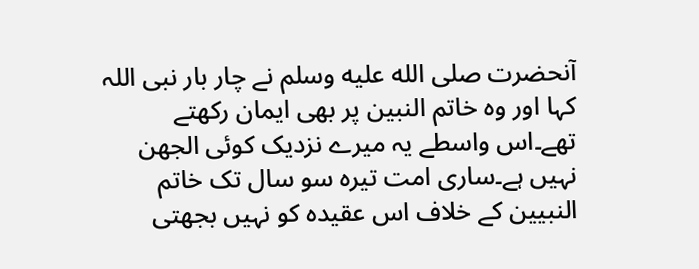آنحضرت صلى الله عليه وسلم نے چار بار نبی اللہ کہا اور وہ خاتم النبین پر بھی ایمان رکھتے تھے۔اس واسطے یہ میرے نزدیک کوئی الجھن نہیں ہے۔ساری امت تیرہ سو سال تک خاتم النبیین کے خلاف اس عقیدہ کو نہیں بجھتی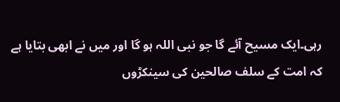رہی۔ایک مسیح آئے گا جو نبی اللہ ہو گا اور میں نے ابھی بتایا ہے کہ امت کے سلف صالحین کی سینکڑوں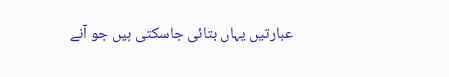عبارتیں یہاں بتائی جاسکتی ہیں جو آنے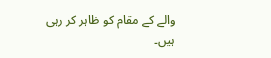والے کے مقام کو ظاہر کر رہی ہیں۔